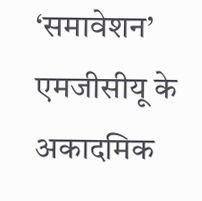‘समावेशन’ एमजीसीयू के अकादमिक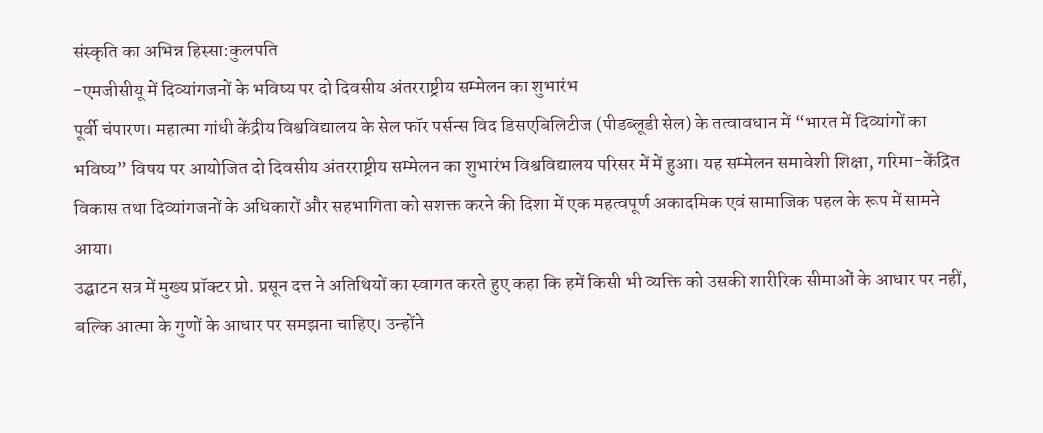संस्कृति का अभिन्न हिस्सा:कुलपति
-एमजीसीयू में दिव्यांगजनों के भविष्य पर दो दिवसीय अंतरराष्ट्रीय सम्मेलन का शुभारंभ
पूर्वी चंपारण। महात्मा गांधी केंद्रीय विश्वविद्यालय के सेल फॉर पर्सन्स विद डिसएबिलिटीज (पीडब्लूडी सेल) के तत्वावधान में “भारत में दिव्यांगों का भविष्य” विषय पर आयोजित दो दिवसीय अंतरराष्ट्रीय सम्मेलन का शुभारंभ विश्वविद्यालय परिसर में में हुआ। यह सम्मेलन समावेशी शिक्षा, गरिमा-केंद्रित विकास तथा दिव्यांगजनों के अधिकारों और सहभागिता को सशक्त करने की दिशा में एक महत्वपूर्ण अकादमिक एवं सामाजिक पहल के रूप में सामने आया।
उद्घाटन सत्र में मुख्य प्रॉक्टर प्रो. प्रसून दत्त ने अतिथियों का स्वागत करते हुए कहा कि हमें किसी भी व्यक्ति को उसकी शारीरिक सीमाओं के आधार पर नहीं, बल्कि आत्मा के गुणों के आधार पर समझना चाहिए। उन्होंने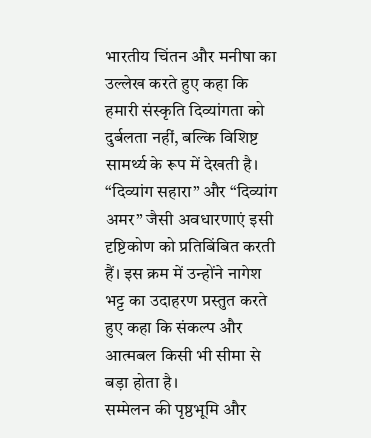भारतीय चिंतन और मनीषा का उल्लेख करते हुए कहा कि हमारी संस्कृति दिव्यांगता को दुर्बलता नहीं, बल्कि विशिष्ट सामर्थ्य के रूप में देखती है। “दिव्यांग सहारा” और “दिव्यांग अमर” जैसी अवधारणाएं इसी दृष्टिकोण को प्रतिबिंबित करती हैं। इस क्रम में उन्होंने नागेश भट्ट का उदाहरण प्रस्तुत करते हुए कहा कि संकल्प और आत्मबल किसी भी सीमा से बड़ा होता है।
सम्मेलन की पृष्ठभूमि और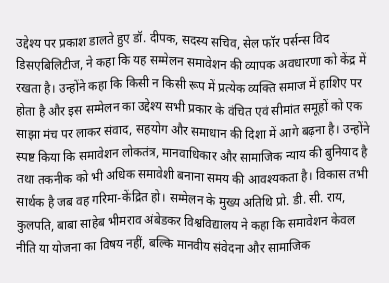उद्देश्य पर प्रकाश डालते हुए डॉ. दीपक, सदस्य सचिव, सेल फॉर पर्सन्स विद डिसएबिलिटीज, ने कहा कि यह सम्मेलन समावेशन की व्यापक अवधारणा को केंद्र में रखता है। उन्होंने कहा कि किसी न किसी रूप में प्रत्येक व्यक्ति समाज में हाशिए पर होता है और इस सम्मेलन का उद्देश्य सभी प्रकार के वंचित एवं सीमांत समूहों को एक साझा मंच पर लाकर संवाद, सहयोग और समाधान की दिशा में आगे बढ़ना है। उन्होंने स्पष्ट किया कि समावेशन लोकतंत्र, मानवाधिकार और सामाजिक न्याय की बुनियाद है तथा तकनीक को भी अधिक समावेशी बनाना समय की आवश्यकता है। विकास तभी सार्थक है जब वह गरिमा-केंद्रित हो। सम्मेलन के मुख्य अतिथि प्रो. डी. सी. राय, कुलपति, बाबा साहेब भीमराव अंबेडकर विश्वविद्यालय ने कहा कि समावेशन केवल नीति या योजना का विषय नहीं, बल्कि मानवीय संवेदना और सामाजिक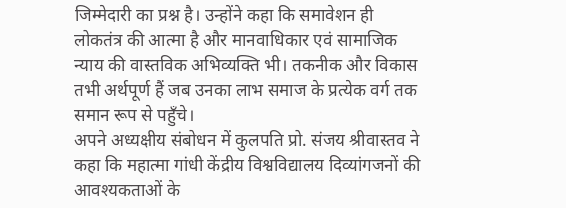जिम्मेदारी का प्रश्न है। उन्होंने कहा कि समावेशन ही लोकतंत्र की आत्मा है और मानवाधिकार एवं सामाजिक न्याय की वास्तविक अभिव्यक्ति भी। तकनीक और विकास तभी अर्थपूर्ण हैं जब उनका लाभ समाज के प्रत्येक वर्ग तक समान रूप से पहुँचे।
अपने अध्यक्षीय संबोधन में कुलपति प्रो. संजय श्रीवास्तव ने कहा कि महात्मा गांधी केंद्रीय विश्वविद्यालय दिव्यांगजनों की आवश्यकताओं के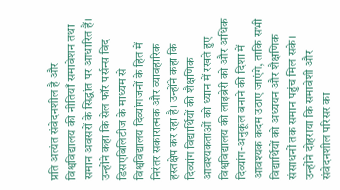प्रति अत्यंत संवेदनशील है और विश्वविद्यालय की नीतियाँ समावेशन तथा समान अवसरों के सिद्धांत पर आधारित हैं। उन्होंने कहा कि सेल फॉर पर्सन्स विद डिसएबिलिटीज के माध्यम से विश्वविद्यालय दिव्यांगजनों के हित में निरंतर सकारात्मक और व्यावहारिक हस्तक्षेप कर रहा है। उन्होंने कहा कि दिव्यांग विद्यार्थियों की शैक्षणिक आवश्यकताओं को ध्यान में रखते हुए विश्वविद्यालय की लाइब्रेरी को और अधिक दिव्यांग-अनुकूल बनाने की दिशा में आवश्यक कदम उठाए जाएंगे, ताकि सभी विद्यार्थियों को अध्ययन और शैक्षणिक संसाधनों तक समान पहुंच मिल सके। उन्होंने दोहराया कि समावेशी और संवेदनशील परिसर का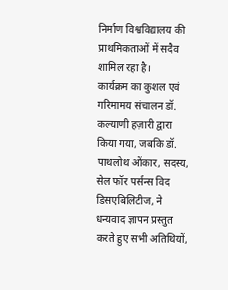निर्माण विश्वविद्यालय की प्राथमिकताओं में सदैव शामिल रहा है।
कार्यक्रम का कुशल एवं गरिमामय संचालन डॉ. कल्याणी हज़ारी द्वारा किया गया, जबकि डॉ. पाथलोथ ओंकार, सदस्य, सेल फॉर पर्सन्स विद डिसएबिलिटीज, ने धन्यवाद ज्ञापन प्रस्तुत करते हुए सभी अतिथियों,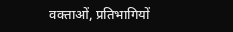वक्ताओं, प्रतिभागियों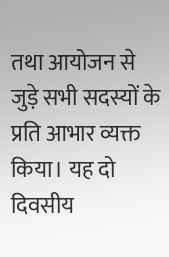तथा आयोजन से जुड़े सभी सदस्यों के प्रति आभार व्यक्त किया। यह दो दिवसीय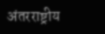अंतरराष्ट्रीय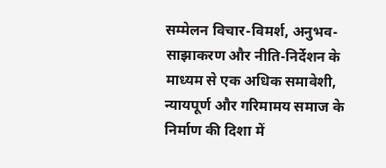सम्मेलन विचार-विमर्श, अनुभव-साझाकरण और नीति-निर्देशन के माध्यम से एक अधिक समावेशी, न्यायपूर्ण और गरिमामय समाज के निर्माण की दिशा में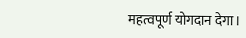महत्वपूर्ण योगदान देगा।